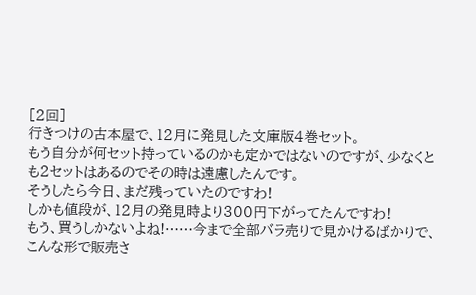[2回]
行きつけの古本屋で、12月に発見した文庫版4巻セット。
もう自分が何セット持っているのかも定かではないのですが、少なくとも2セットはあるのでその時は遠慮したんです。
そうしたら今日、まだ残っていたのですわ!
しかも値段が、12月の発見時より300円下がってたんですわ!
もう、買うしかないよね!……今まで全部バラ売りで見かけるばかりで、こんな形で販売さ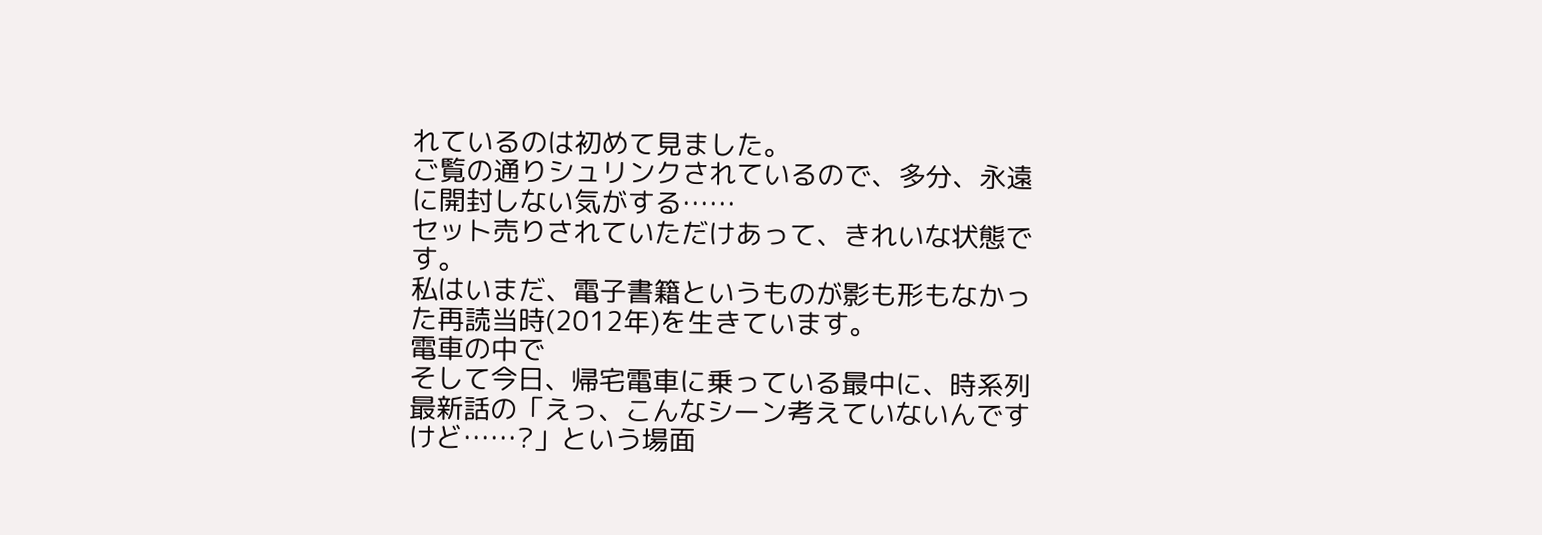れているのは初めて見ました。
ご覧の通りシュリンクされているので、多分、永遠に開封しない気がする……
セット売りされていただけあって、きれいな状態です。
私はいまだ、電子書籍というものが影も形もなかった再読当時(2012年)を生きています。
電車の中で
そして今日、帰宅電車に乗っている最中に、時系列最新話の「えっ、こんなシーン考えていないんですけど……?」という場面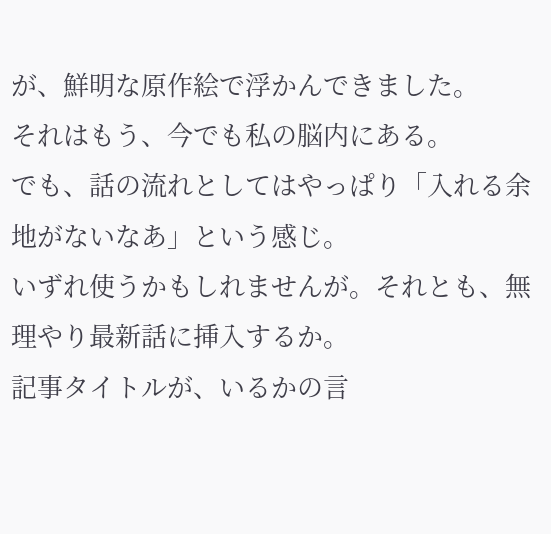が、鮮明な原作絵で浮かんできました。
それはもう、今でも私の脳内にある。
でも、話の流れとしてはやっぱり「入れる余地がないなあ」という感じ。
いずれ使うかもしれませんが。それとも、無理やり最新話に挿入するか。
記事タイトルが、いるかの言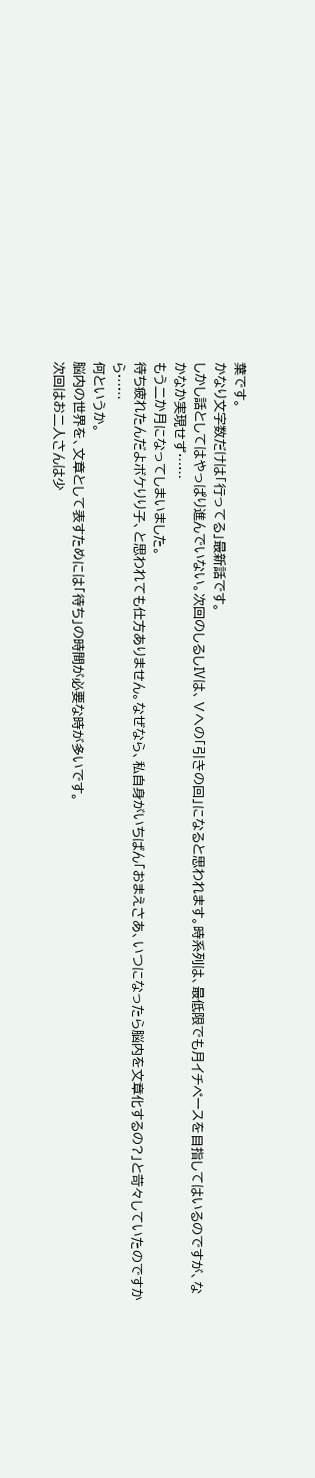葉です。
かなり文字数だけは「行ってる」最新話です。
しかし話としてはやっぱり進んでいない。次回のしるしⅣは、Ⅴへの「引きの回」になると思われます。時系列は、最低限でも月イチペースを目指してはいるのですが、なかなか実現せず……
もう二か月になってしまいました。
待ち疲れたんだよボケりり子、と思われても仕方ありません。なぜなら、私自身がいちばん「おまえさあ、いつになったら脳内を文章化するの?」と苛々していたのですから……
何というか。
脳内の世界を、文章として表すためには「待ち」の時間が必要な時が多いです。
次回はお二人さんは少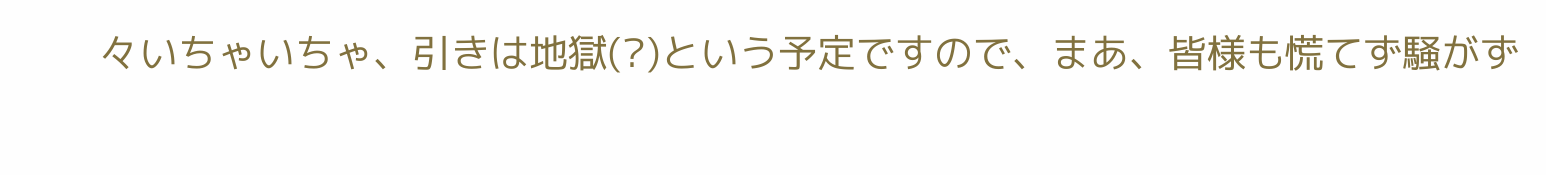々いちゃいちゃ、引きは地獄(?)という予定ですので、まあ、皆様も慌てず騒がず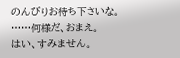のんびりお待ち下さいな。
……何様だ、おまえ。
はい、すみません。